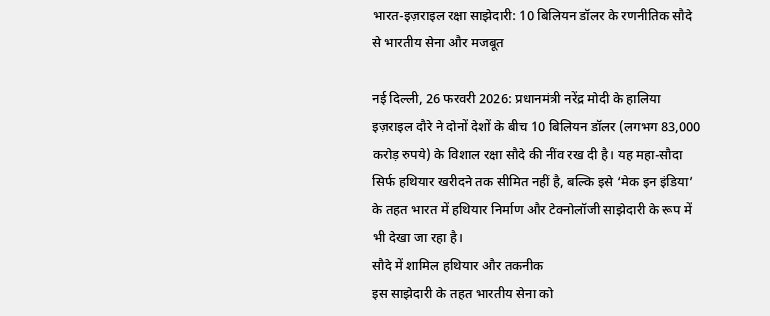भारत-इज़राइल रक्षा साझेदारी: 10 बिलियन डॉलर के रणनीतिक सौदे से भारतीय सेना और मजबूत

नई दिल्ली, 26 फरवरी 2026: प्रधानमंत्री नरेंद्र मोदी के हालिया इज़राइल दौरे ने दोनों देशों के बीच 10 बिलियन डॉलर (लगभग 83,000 करोड़ रुपये) के विशाल रक्षा सौदे की नींव रख दी है। यह महा-सौदा सिर्फ हथियार खरीदने तक सीमित नहीं है, बल्कि इसे ‘मेक इन इंडिया’ के तहत भारत में हथियार निर्माण और टेक्नोलॉजी साझेदारी के रूप में भी देखा जा रहा है।
सौदे में शामिल हथियार और तकनीक
इस साझेदारी के तहत भारतीय सेना को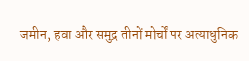जमीन, हवा और समुद्र तीनों मोर्चों पर अत्याधुनिक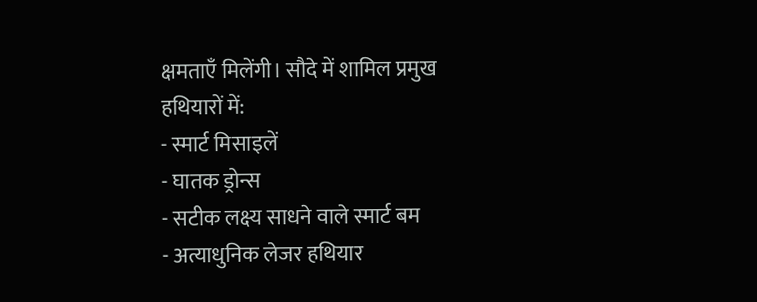क्षमताएँ मिलेंगी। सौदे में शामिल प्रमुख हथियारों में:
- स्मार्ट मिसाइलें
- घातक ड्रोन्स
- सटीक लक्ष्य साधने वाले स्मार्ट बम
- अत्याधुनिक लेजर हथियार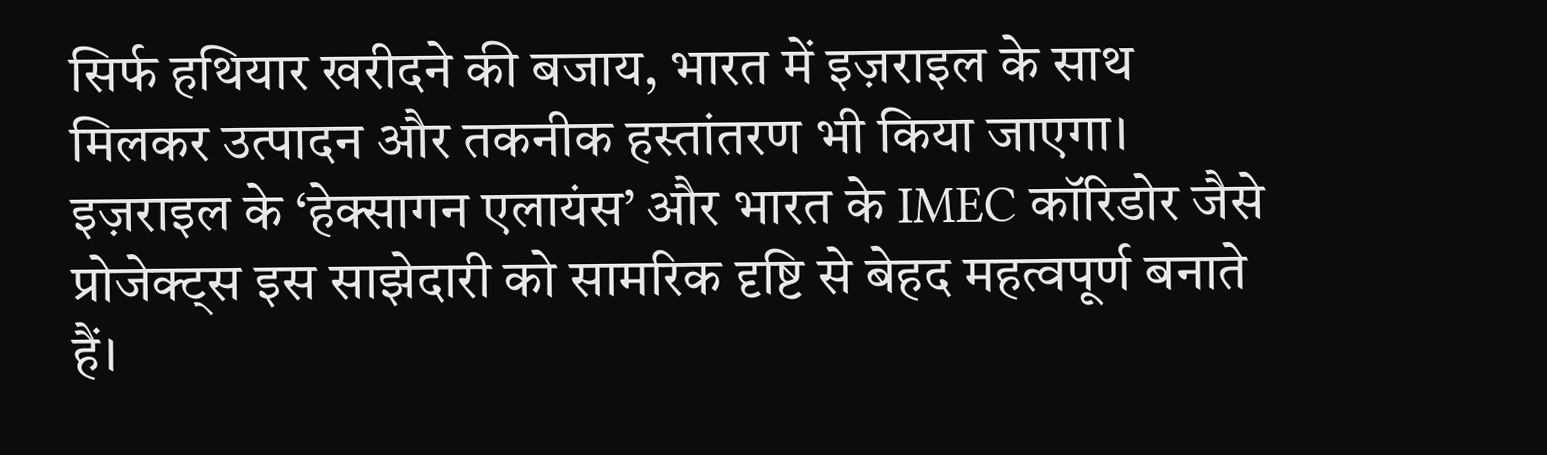सिर्फ हथियार खरीदने की बजाय, भारत में इज़राइल के साथ मिलकर उत्पादन और तकनीक हस्तांतरण भी किया जाएगा। इज़राइल के ‘हेक्सागन एलायंस’ और भारत के IMEC कॉरिडोर जैसे प्रोजेक्ट्स इस साझेदारी को सामरिक दृष्टि से बेहद महत्वपूर्ण बनाते हैं।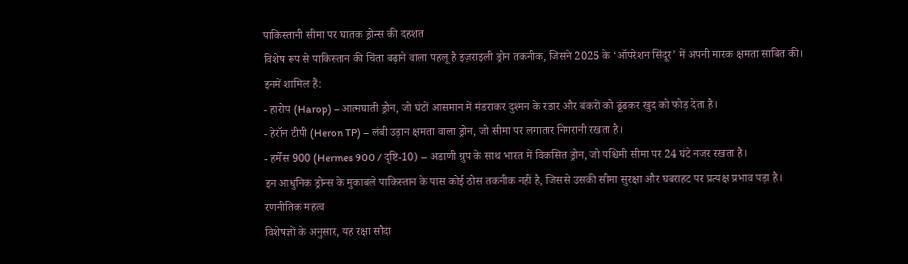पाकिस्तानी सीमा पर घातक ड्रोन्स की दहशत
विशेष रूप से पाकिस्तान की चिंता बढ़ाने वाला पहलू है इज़राइली ड्रोन तकनीक, जिसने 2025 के ‘ऑपरेशन सिंदूर’ में अपनी मारक क्षमता साबित की। इनमें शामिल हैं:
- हारोप (Harop) – आत्मघाती ड्रोन, जो घंटों आसमान में मंडराकर दुश्मन के रडार और बंकरों को ढूंढकर खुद को फोड़ देता है।
- हेरॉन टीपी (Heron TP) – लंबी उड़ान क्षमता वाला ड्रोन, जो सीमा पर लगातार निगरानी रखता है।
- हर्मेस 900 (Hermes 900 / दृष्टि-10) – अडाणी ग्रुप के साथ भारत में विकसित ड्रोन, जो पश्चिमी सीमा पर 24 घंटे नजर रखता है।
इन आधुनिक ड्रोन्स के मुकाबले पाकिस्तान के पास कोई ठोस तकनीक नहीं है, जिससे उसकी सीमा सुरक्षा और घबराहट पर प्रत्यक्ष प्रभाव पड़ा है।
रणनीतिक महत्व
विशेषज्ञों के अनुसार, यह रक्षा सौदा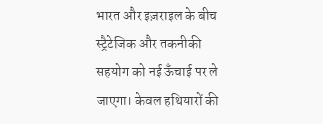भारत और इज़राइल के बीच स्ट्रैटेजिक और तकनीकी सहयोग को नई ऊँचाई पर ले जाएगा। केवल हथियारों की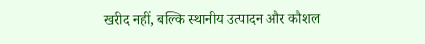खरीद नहीं, बल्कि स्थानीय उत्पादन और कौशल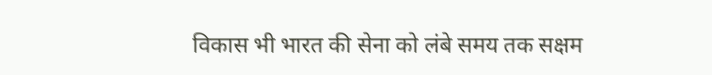विकास भी भारत की सेना को लंबे समय तक सक्षम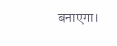बनाएगा।